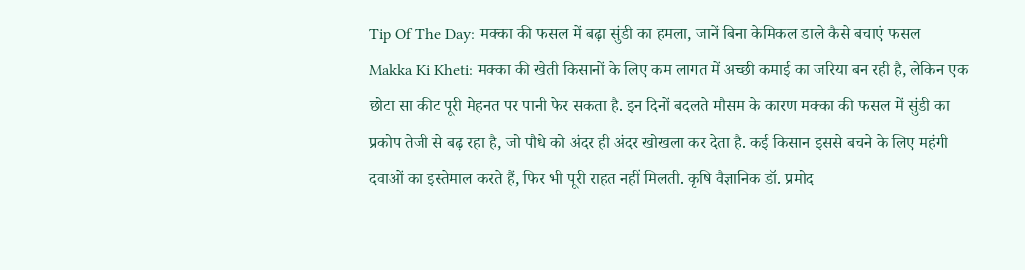Tip Of The Day: मक्का की फसल में बढ़ा सुंडी का हमला, जानें बिना केमिकल डाले कैसे बचाएं फसल
Makka Ki Kheti: मक्का की खेती किसानों के लिए कम लागत में अच्छी कमाई का जरिया बन रही है, लेकिन एक छोटा सा कीट पूरी मेहनत पर पानी फेर सकता है. इन दिनों बदलते मौसम के कारण मक्का की फसल में सुंडी का प्रकोप तेजी से बढ़ रहा है, जो पौधे को अंदर ही अंदर खोखला कर देता है. कई किसान इससे बचने के लिए महंगी दवाओं का इस्तेमाल करते हैं, फिर भी पूरी राहत नहीं मिलती. कृषि वैज्ञानिक डॉ. प्रमोद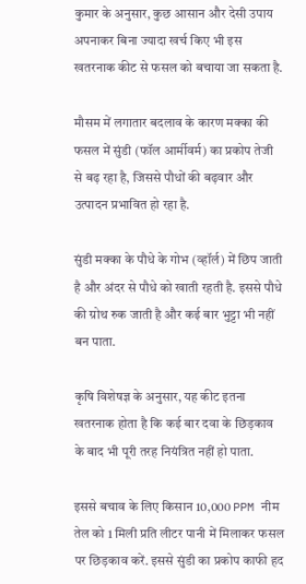कुमार के अनुसार, कुछ आसान और देसी उपाय अपनाकर बिना ज्यादा खर्च किए भी इस खतरनाक कीट से फसल को बचाया जा सकता है.

मौसम में लगातार बदलाव के कारण मक्का की फसल में सुंडी (फॉल आर्मीवर्म) का प्रकोप तेजी से बढ़ रहा है, जिससे पौधों की बढ़वार और उत्पादन प्रभावित हो रहा है.

सुंडी मक्का के पौधे के गोभ (व्हॉर्ल) में छिप जाती है और अंदर से पौधे को खाती रहती है. इससे पौधे की ग्रोथ रुक जाती है और कई बार भुट्टा भी नहीं बन पाता.

कृषि विशेषज्ञ के अनुसार, यह कीट इतना खतरनाक होता है कि कई बार दवा के छिड़काव के बाद भी पूरी तरह नियंत्रित नहीं हो पाता.

इससे बचाव के लिए किसान 10,000 PPM नीम तेल को 1 मिली प्रति लीटर पानी में मिलाकर फसल पर छिड़काव करें. इससे सुंडी का प्रकोप काफी हद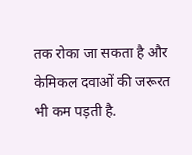तक रोका जा सकता है और केमिकल दवाओं की जरूरत भी कम पड़ती है.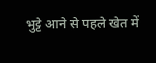भुट्टे आने से पहले खेत में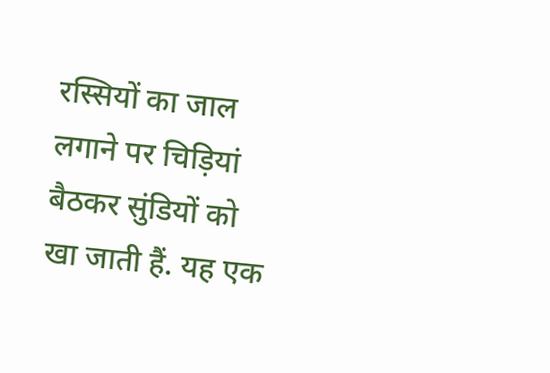रस्सियों का जाल लगाने पर चिड़ियां बैठकर सुंडियों को खा जाती हैं. यह एक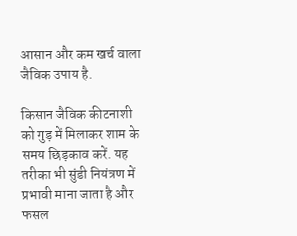आसान और कम खर्च वाला जैविक उपाय है.

किसान जैविक कीटनाशी को गुड़ में मिलाकर शाम के समय छिड़काव करें. यह तरीका भी सुंडी नियंत्रण में प्रभावी माना जाता है और फसल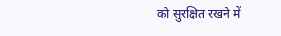को सुरक्षित रखने में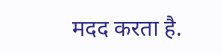मदद करता है.